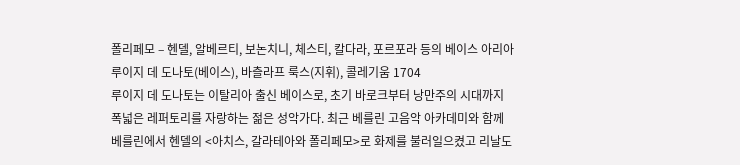폴리페모 – 헨델, 알베르티, 보논치니, 체스티, 칼다라, 포르포라 등의 베이스 아리아
루이지 데 도나토(베이스), 바츨라프 룩스(지휘), 콜레기움 1704
루이지 데 도나토는 이탈리아 출신 베이스로, 초기 바로크부터 낭만주의 시대까지 폭넓은 레퍼토리를 자랑하는 젊은 성악가다. 최근 베를린 고음악 아카데미와 함께 베를린에서 헨델의 <아치스, 갈라테아와 폴리페모>로 화제를 불러일으켰고 리날도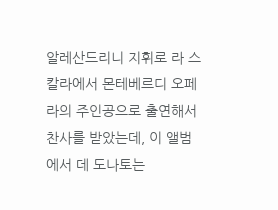알레산드리니 지휘로 라 스칼라에서 몬테베르디 오페라의 주인공으로 출연해서 찬사를 받았는데, 이 앨범에서 데 도나토는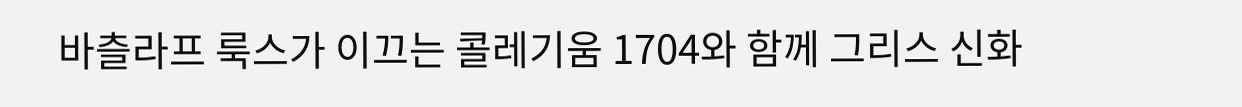바츨라프 룩스가 이끄는 콜레기움 1704와 함께 그리스 신화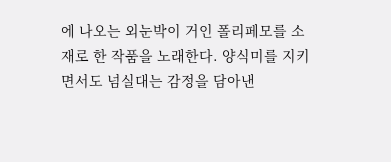에 나오는 외눈박이 거인 폴리페모를 소재로 한 작품을 노래한다. 양식미를 지키면서도 넘실대는 감정을 담아낸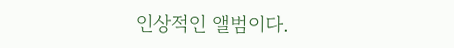인상적인 앨범이다.